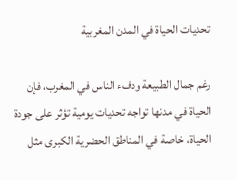تحديات الحياة في المدن المغربية

رغم جمال الطبيعة ودفء الناس في المغرب، فإن الحياة في مدنها تواجه تحديات يومية تؤثر على جودة الحياة، خاصة في المناطق الحضرية الكبرى مثل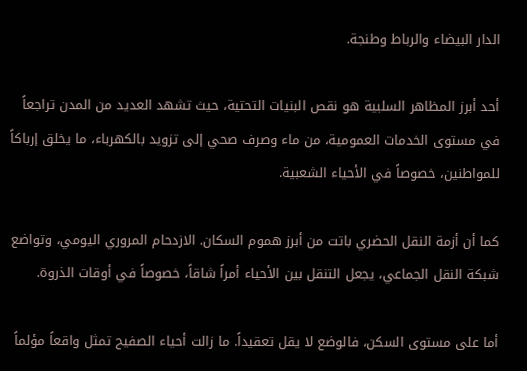الدار البيضاء والرباط وطنجة.

أحد أبرز المظاهر السلبية هو نقص البنيات التحتية، حيث تشهد العديد من المدن تراجعاً في مستوى الخدمات العمومية، من ماء وصرف صحي إلى تزويد بالكهرباء، ما يخلق إرباكاً للمواطنين، خصوصاً في الأحياء الشعبية.

كما أن أزمة النقل الحضري باتت من أبرز هموم السكان. الازدحام المروري اليومي، وتواضع شبكة النقل الجماعي، يجعل التنقل بين الأحياء أمراً شاقاً، خصوصاً في أوقات الذروة.

أما على مستوى السكن، فالوضع لا يقل تعقيداً. ما زالت أحياء الصفيح تمثل واقعاً مؤلماً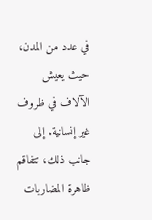في عدد من المدن، حيث يعيش الآلاف في ظروف غير إنسانية. إلى جانب ذلك، تتفاقم ظاهرة المضاربات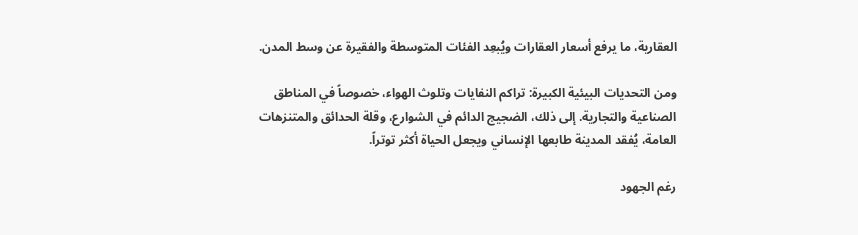العقارية، ما يرفع أسعار العقارات ويُبعِد الفئات المتوسطة والفقيرة عن وسط المدن.

ومن التحديات البيئية الكبيرة: تراكم النفايات وتلوث الهواء، خصوصاً في المناطق الصناعية والتجارية. إلى ذلك، الضجيج الدائم في الشوارع، وقلة الحدائق والمتنزهات العامة، يُفقد المدينة طابعها الإنساني ويجعل الحياة أكثر توتراً.

رغم الجهود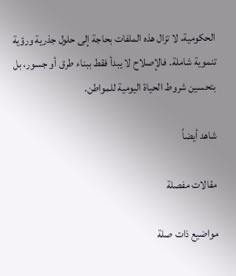الحكومية، لا تزال هذه الملفات بحاجة إلى حلول جذرية ورؤية تنموية شاملة. فالإصلاح لا يبدأ فقط ببناء طرق أو جسور، بل بتحسين شروط الحياة اليومية للمواطن.

شاهد أيضاً

مقالات مفصلة

مواضيع ذات صلة